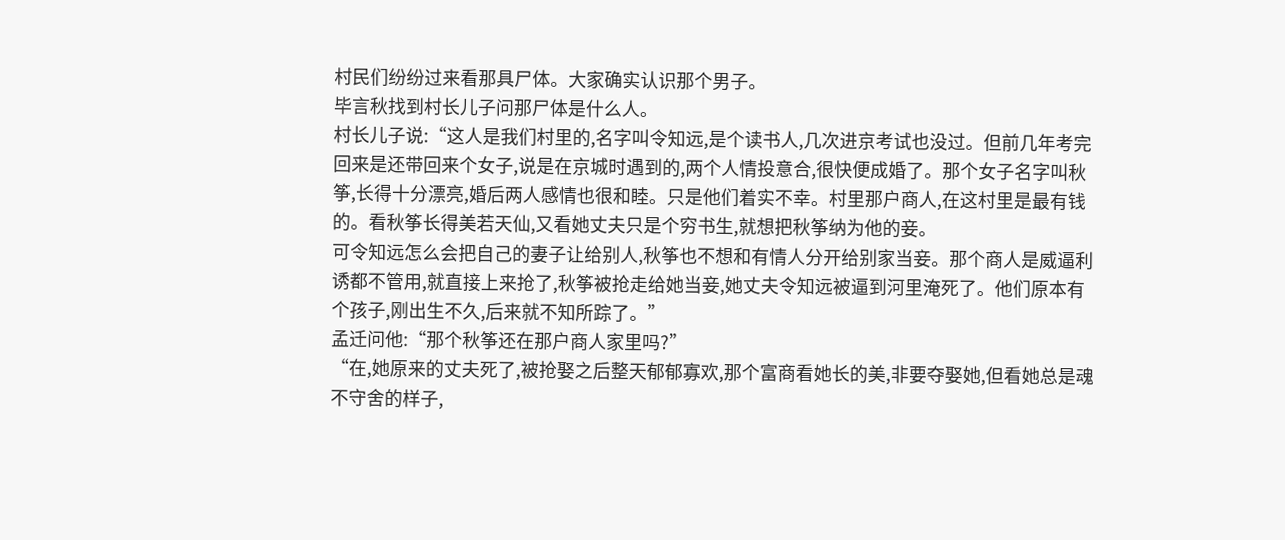村民们纷纷过来看那具尸体。大家确实认识那个男子。
毕言秋找到村长儿子问那尸体是什么人。
村长儿子说:“这人是我们村里的,名字叫令知远,是个读书人,几次进京考试也没过。但前几年考完回来是还带回来个女子,说是在京城时遇到的,两个人情投意合,很快便成婚了。那个女子名字叫秋筝,长得十分漂亮,婚后两人感情也很和睦。只是他们着实不幸。村里那户商人,在这村里是最有钱的。看秋筝长得美若天仙,又看她丈夫只是个穷书生,就想把秋筝纳为他的妾。
可令知远怎么会把自己的妻子让给别人,秋筝也不想和有情人分开给别家当妾。那个商人是威逼利诱都不管用,就直接上来抢了,秋筝被抢走给她当妾,她丈夫令知远被逼到河里淹死了。他们原本有个孩子,刚出生不久,后来就不知所踪了。”
孟迁问他:“那个秋筝还在那户商人家里吗?”
“在,她原来的丈夫死了,被抢娶之后整天郁郁寡欢,那个富商看她长的美,非要夺娶她,但看她总是魂不守舍的样子,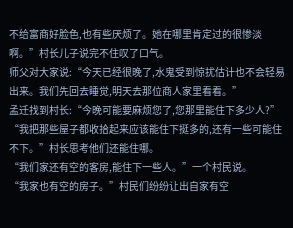不给富商好脸色,也有些厌烦了。她在哪里肯定过的很惨淡啊。”村长儿子说完不住叹了口气。
师父对大家说:“今天已经很晚了,水鬼受到惊扰估计也不会轻易出来。我们先回去睡觉,明天去那位商人家里看看。”
孟迁找到村长:“今晚可能要麻烦您了,您那里能住下多少人?”
“我把那些屋子都收拾起来应该能住下挺多的,还有一些可能住不下。”村长思考他们还能住哪。
“我们家还有空的客房,能住下一些人。”一个村民说。
“我家也有空的房子。”村民们纷纷让出自家有空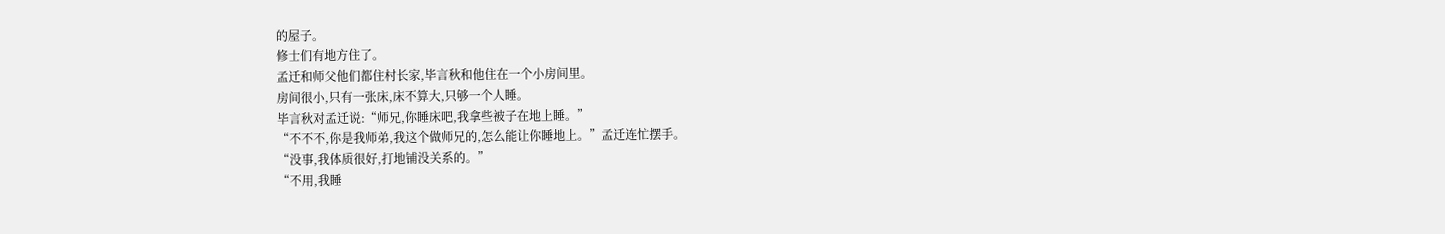的屋子。
修士们有地方住了。
孟迁和师父他们都住村长家,毕言秋和他住在一个小房间里。
房间很小,只有一张床,床不算大,只够一个人睡。
毕言秋对孟迁说:“师兄,你睡床吧,我拿些被子在地上睡。”
“不不不,你是我师弟,我这个做师兄的,怎么能让你睡地上。”孟迁连忙摆手。
“没事,我体质很好,打地铺没关系的。”
“不用,我睡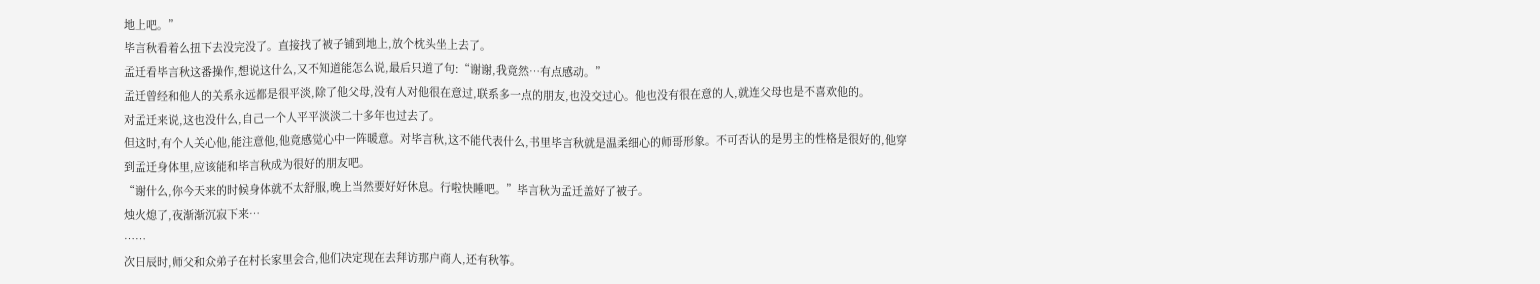地上吧。”
毕言秋看着么扭下去没完没了。直接找了被子铺到地上,放个枕头坐上去了。
孟迁看毕言秋这番操作,想说这什么,又不知道能怎么说,最后只道了句:“谢谢,我竟然…有点感动。”
孟迁曾经和他人的关系永远都是很平淡,除了他父母,没有人对他很在意过,联系多一点的朋友,也没交过心。他也没有很在意的人,就连父母也是不喜欢他的。
对孟迁来说,这也没什么,自己一个人平平淡淡二十多年也过去了。
但这时,有个人关心他,能注意他,他竟感觉心中一阵暖意。对毕言秋,这不能代表什么,书里毕言秋就是温柔细心的师哥形象。不可否认的是男主的性格是很好的,他穿到孟迁身体里,应该能和毕言秋成为很好的朋友吧。
“谢什么,你今天来的时候身体就不太舒服,晚上当然要好好休息。行啦快睡吧。”毕言秋为孟迁盖好了被子。
烛火熄了,夜渐渐沉寂下来…
……
次日辰时,师父和众弟子在村长家里会合,他们决定现在去拜访那户商人,还有秋筝。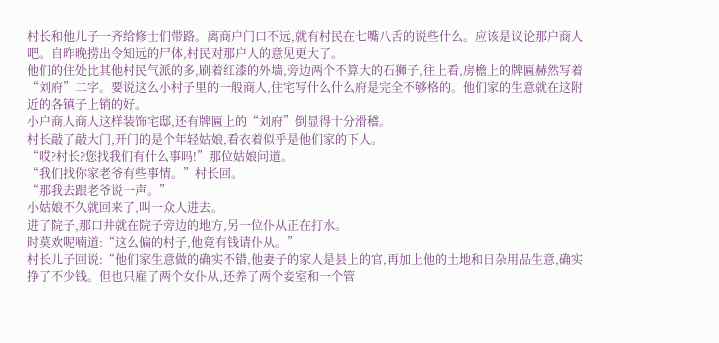村长和他儿子一齐给修士们带路。离商户门口不远,就有村民在七嘴八舌的说些什么。应该是议论那户商人吧。自昨晚捞出令知远的尸体,村民对那户人的意见更大了。
他们的住处比其他村民气派的多,刷着红漆的外墙,旁边两个不算大的石狮子,往上看,房檐上的牌匾赫然写着“刘府”二字。要说这么小村子里的一般商人,住宅写什么什么府是完全不够格的。他们家的生意就在这附近的各镇子上销的好。
小户商人商人这样装饰宅邸,还有牌匾上的“刘府”倒显得十分滑稽。
村长敲了敲大门,开门的是个年轻姑娘,看衣着似乎是他们家的下人。
“哎?村长?您找我们有什么事吗!”那位姑娘问道。
“我们找你家老爷有些事情。”村长回。
“那我去跟老爷说一声。”
小姑娘不久就回来了,叫一众人进去。
进了院子,那口井就在院子旁边的地方,另一位仆从正在打水。
时莫欢呢喃道:“这么偏的村子,他竟有钱请仆从。”
村长儿子回说:“他们家生意做的确实不错,他妻子的家人是县上的官,再加上他的土地和日杂用品生意,确实挣了不少钱。但也只雇了两个女仆从,还养了两个妾室和一个管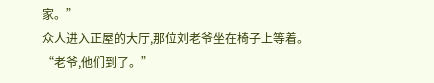家。”
众人进入正屋的大厅,那位刘老爷坐在椅子上等着。
“老爷,他们到了。”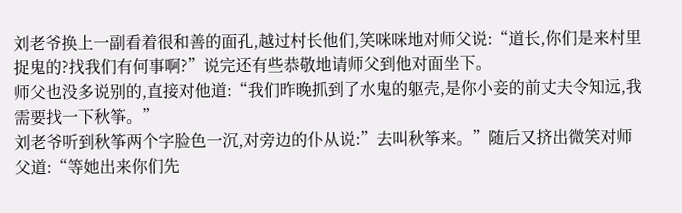刘老爷换上一副看着很和善的面孔,越过村长他们,笑咪咪地对师父说:“道长,你们是来村里捉鬼的?找我们有何事啊?”说完还有些恭敬地请师父到他对面坐下。
师父也没多说别的,直接对他道:“我们昨晚抓到了水鬼的躯壳,是你小妾的前丈夫令知远,我需要找一下秋筝。”
刘老爷听到秋筝两个字脸色一沉,对旁边的仆从说:”去叫秋筝来。”随后又挤出微笑对师父道:“等她出来你们先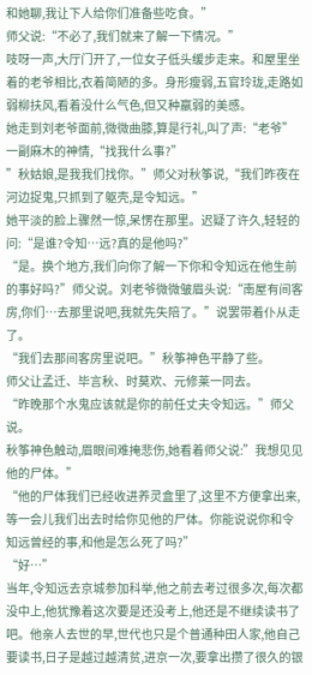和她聊,我让下人给你们准备些吃食。”
师父说:“不必了,我们就来了解一下情况。”
吱呀一声,大厅门开了,一位女子低头缓步走来。和屋里坐着的老爷相比,衣着简陋的多。身形瘦弱,五官玲珑,走路如弱柳扶风,看着没什么气色,但又种羸弱的美感。
她走到刘老爷面前,微微曲膝,算是行礼,叫了声:“老爷”一副麻木的神情,“找我什么事?”
”秋姑娘,是我我们找你。”师父对秋筝说,“我们昨夜在河边捉鬼,只抓到了躯壳,是令知远。”
她平淡的脸上骤然一惊,呆愣在那里。迟疑了许久,轻轻的问:“是谁?令知…远?真的是他吗?”
“是。换个地方,我们向你了解一下你和令知远在他生前的事好吗?”师父说。刘老爷微微皱眉头说:“南屋有间客房,你们…去那里说吧,我就先失陪了。”说罢带着仆从走了。
“我们去那间客房里说吧。”秋筝神色平静了些。
师父让孟迁、毕言秋、时莫欢、元修莱一同去。
“昨晚那个水鬼应该就是你的前任丈夫令知远。”师父说。
秋筝神色触动,眉眼间难掩悲伤,她看着师父说:”我想见见他的尸体。”
“他的尸体我们已经收进养灵盒里了,这里不方便拿出来,等一会儿我们出去时给你见他的尸体。你能说说你和令知远曾经的事,和他是怎么死了吗?”
“好…”
当年,令知远去京城参加科举,他之前去考过很多次,每次都没中上,他犹豫着这次要是还没考上,他还是不继续读书了吧。他亲人去世的早,世代也只是个普通种田人家,他自己要读书,日子是越过越清贫,进京一次,要拿出攒了很久的银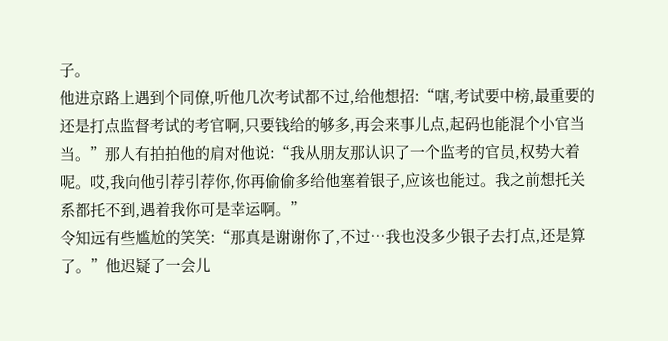子。
他进京路上遇到个同僚,听他几次考试都不过,给他想招:“嗐,考试要中榜,最重要的还是打点监督考试的考官啊,只要钱给的够多,再会来事儿点,起码也能混个小官当当。”那人有拍拍他的肩对他说:“我从朋友那认识了一个监考的官员,权势大着呢。哎,我向他引荐引荐你,你再偷偷多给他塞着银子,应该也能过。我之前想托关系都托不到,遇着我你可是幸运啊。”
令知远有些尴尬的笑笑:“那真是谢谢你了,不过…我也没多少银子去打点,还是算了。”他迟疑了一会儿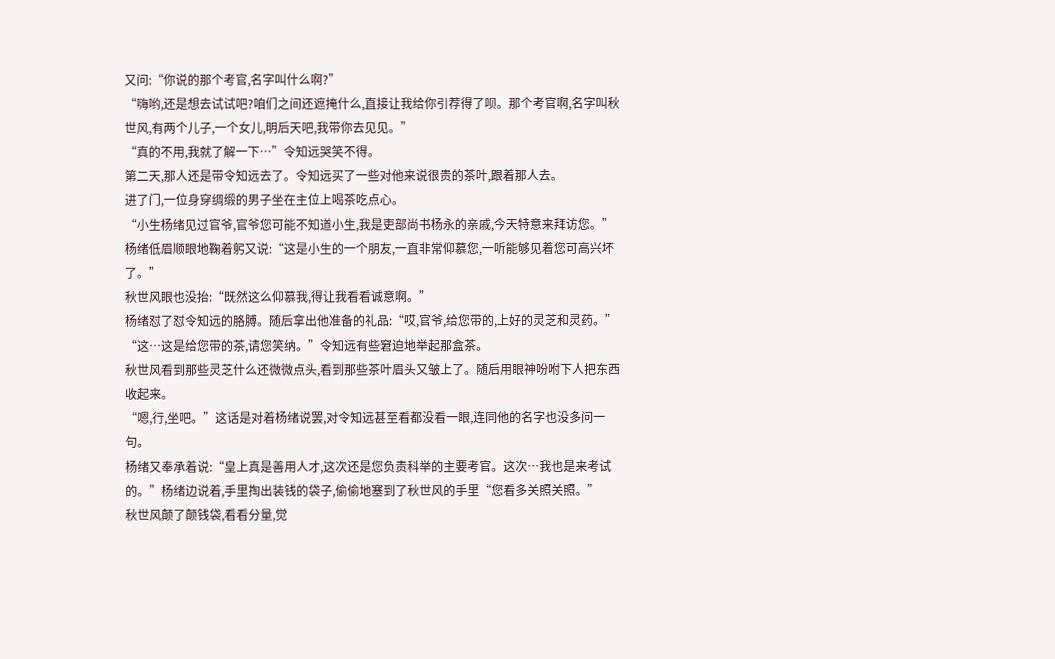又问:“你说的那个考官,名字叫什么啊?”
“嗨哟,还是想去试试吧?咱们之间还遮掩什么,直接让我给你引荐得了呗。那个考官啊,名字叫秋世风,有两个儿子,一个女儿,明后天吧,我带你去见见。”
“真的不用,我就了解一下…”令知远哭笑不得。
第二天,那人还是带令知远去了。令知远买了一些对他来说很贵的茶叶,跟着那人去。
进了门,一位身穿绸缎的男子坐在主位上喝茶吃点心。
“小生杨绪见过官爷,官爷您可能不知道小生,我是吏部尚书杨永的亲戚,今天特意来拜访您。”
杨绪低眉顺眼地鞠着躬又说:“这是小生的一个朋友,一直非常仰慕您,一听能够见着您可高兴坏了。”
秋世风眼也没抬:“既然这么仰慕我,得让我看看诚意啊。”
杨绪怼了怼令知远的胳膊。随后拿出他准备的礼品:“哎,官爷,给您带的,上好的灵芝和灵药。”
“这…这是给您带的茶,请您笑纳。”令知远有些窘迫地举起那盒茶。
秋世风看到那些灵芝什么还微微点头,看到那些茶叶眉头又皱上了。随后用眼神吩咐下人把东西收起来。
“嗯,行,坐吧。”这话是对着杨绪说罢,对令知远甚至看都没看一眼,连同他的名字也没多问一句。
杨绪又奉承着说:“皇上真是善用人才,这次还是您负责科举的主要考官。这次…我也是来考试的。”杨绪边说着,手里掏出装钱的袋子,偷偷地塞到了秋世风的手里“您看多关照关照。”
秋世风颠了颠钱袋,看看分量,觉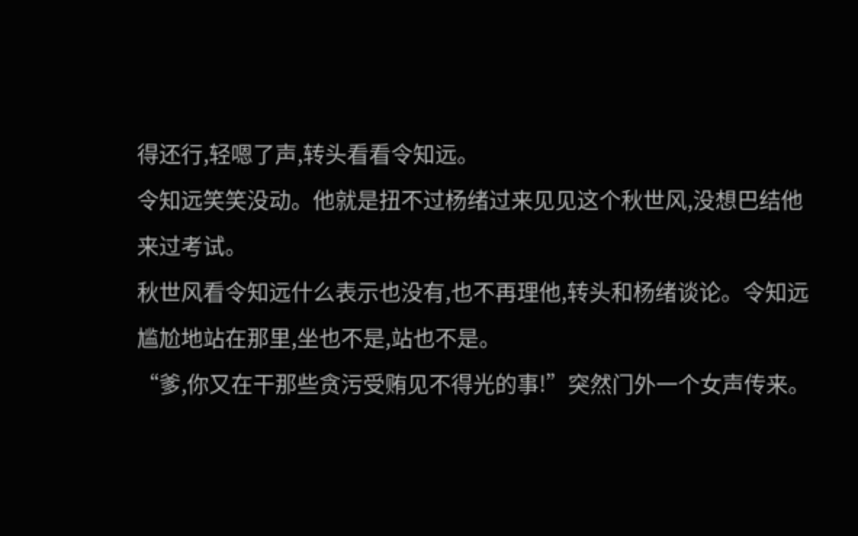得还行,轻嗯了声,转头看看令知远。
令知远笑笑没动。他就是扭不过杨绪过来见见这个秋世风,没想巴结他来过考试。
秋世风看令知远什么表示也没有,也不再理他,转头和杨绪谈论。令知远尴尬地站在那里,坐也不是,站也不是。
“爹,你又在干那些贪污受贿见不得光的事!”突然门外一个女声传来。